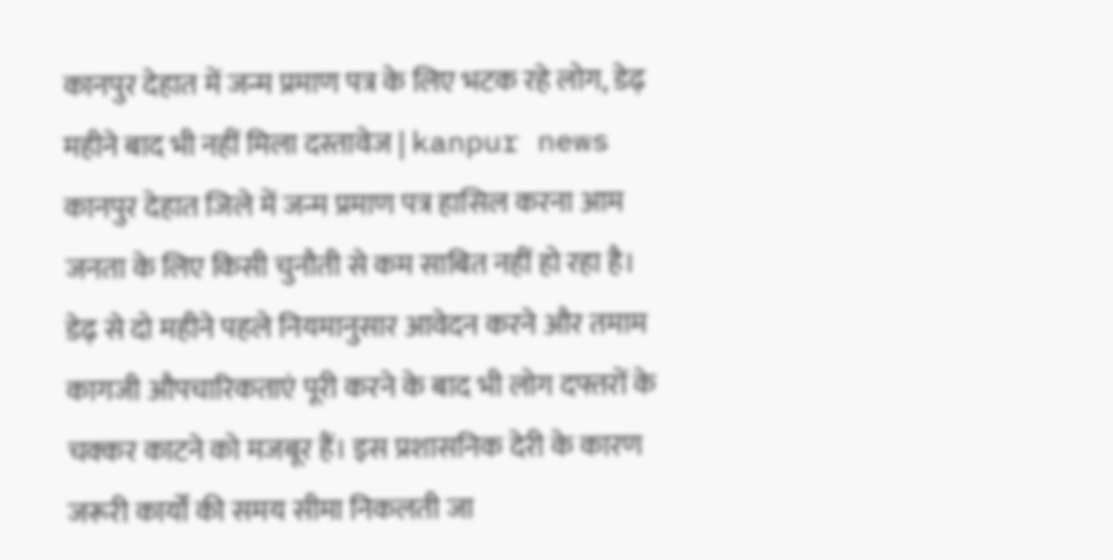कानपुर देहात में जन्म प्रमाण पत्र के लिए भटक रहे लोग, डेढ़ महीने बाद भी नहीं मिला दस्तावेज | kanpur news
कानपुर देहात जिले में जन्म प्रमाण पत्र हासिल करना आम जनता के लिए किसी चुनौती से कम साबित नहीं हो रहा है। डेढ़ से दो महीने पहले नियमानुसार आवेदन करने और तमाम कागजी औपचारिकताएं पूरी करने के बाद भी लोग दफ्तरों के चक्कर काटने को मजबूर हैं। इस प्रशासनिक देरी के कारण जरूरी कार्यों की समय सीमा निकलती जा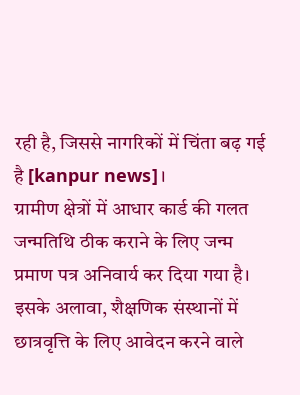रही है, जिससे नागरिकों में चिंता बढ़ गई है [kanpur news]।
ग्रामीण क्षेत्रों में आधार कार्ड की गलत जन्मतिथि ठीक कराने के लिए जन्म प्रमाण पत्र अनिवार्य कर दिया गया है। इसके अलावा, शैक्षणिक संस्थानों में छात्रवृत्ति के लिए आवेदन करने वाले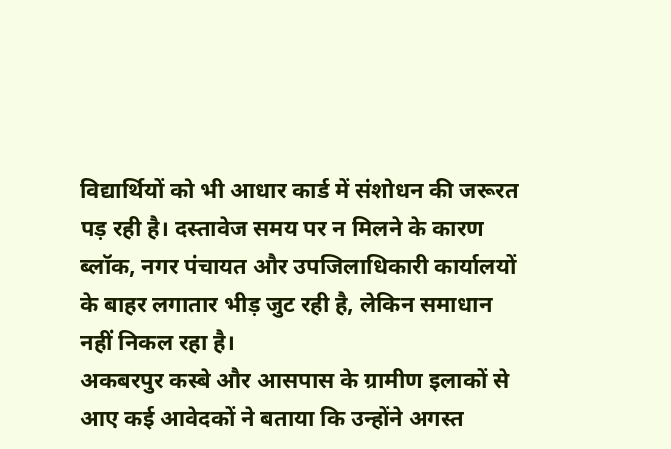विद्यार्थियों को भी आधार कार्ड में संशोधन की जरूरत पड़ रही है। दस्तावेज समय पर न मिलने के कारण ब्लॉक, नगर पंचायत और उपजिलाधिकारी कार्यालयों के बाहर लगातार भीड़ जुट रही है, लेकिन समाधान नहीं निकल रहा है।
अकबरपुर कस्बे और आसपास के ग्रामीण इलाकों से आए कई आवेदकों ने बताया कि उन्होंने अगस्त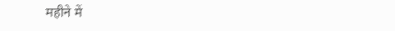महीने में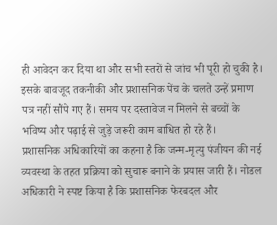ही आवेदन कर दिया था और सभी स्तरों से जांच भी पूरी हो चुकी है। इसके बावजूद तकनीकी और प्रशासनिक पेंच के चलते उन्हें प्रमाण पत्र नहीं सौंपे गए हैं। समय पर दस्तावेज न मिलने से बच्चों के भविष्य और पढ़ाई से जुड़े जरूरी काम बाधित हो रहे हैं।
प्रशासनिक अधिकारियों का कहना है कि जन्म-मृत्यु पंजीयन की नई व्यवस्था के तहत प्रक्रिया को सुचारू बनाने के प्रयास जारी हैं। नोडल अधिकारी ने स्पष्ट किया है कि प्रशासनिक फेरबदल और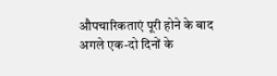औपचारिकताएं पूरी होने के बाद अगले एक-दो दिनों के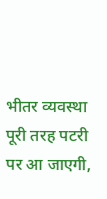भीतर व्यवस्था पूरी तरह पटरी पर आ जाएगी,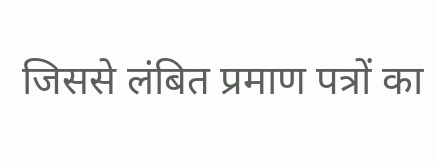जिससे लंबित प्रमाण पत्रों का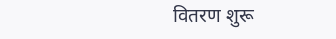वितरण शुरू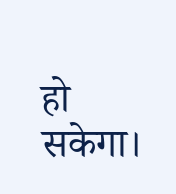हो सकेगा।